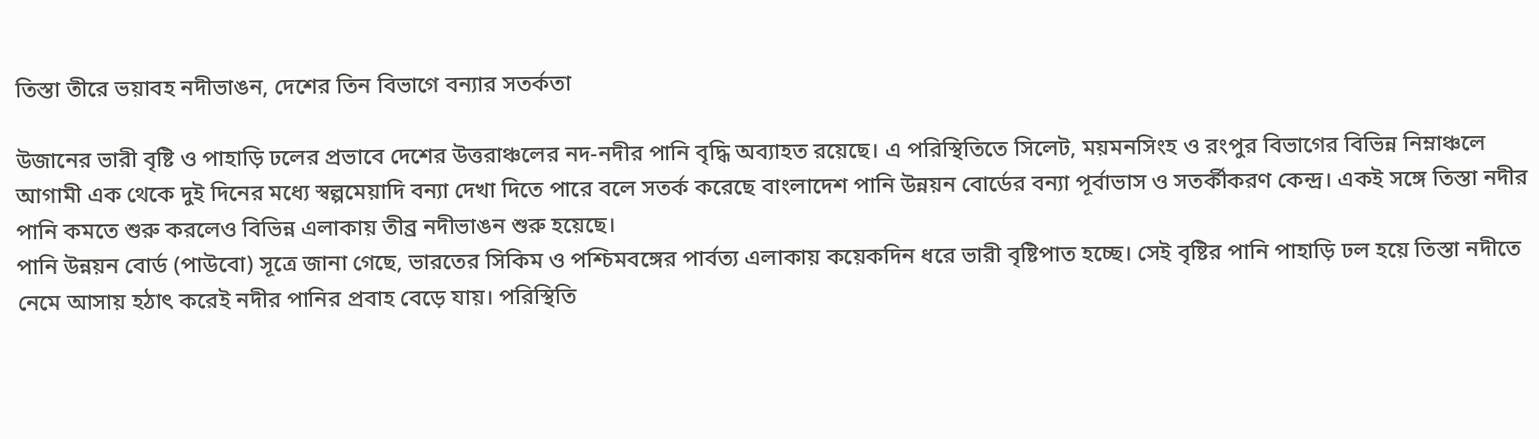তিস্তা তীরে ভয়াবহ নদীভাঙন, দেশের তিন বিভাগে বন্যার সতর্কতা

উজানের ভারী বৃষ্টি ও পাহাড়ি ঢলের প্রভাবে দেশের উত্তরাঞ্চলের নদ-নদীর পানি বৃদ্ধি অব্যাহত রয়েছে। এ পরিস্থিতিতে সিলেট, ময়মনসিংহ ও রংপুর বিভাগের বিভিন্ন নিম্নাঞ্চলে আগামী এক থেকে দুই দিনের মধ্যে স্বল্পমেয়াদি বন্যা দেখা দিতে পারে বলে সতর্ক করেছে বাংলাদেশ পানি উন্নয়ন বোর্ডের বন্যা পূর্বাভাস ও সতর্কীকরণ কেন্দ্র। একই সঙ্গে তিস্তা নদীর পানি কমতে শুরু করলেও বিভিন্ন এলাকায় তীব্র নদীভাঙন শুরু হয়েছে।
পানি উন্নয়ন বোর্ড (পাউবো) সূত্রে জানা গেছে, ভারতের সিকিম ও পশ্চিমবঙ্গের পার্বত্য এলাকায় কয়েকদিন ধরে ভারী বৃষ্টিপাত হচ্ছে। সেই বৃষ্টির পানি পাহাড়ি ঢল হয়ে তিস্তা নদীতে নেমে আসায় হঠাৎ করেই নদীর পানির প্রবাহ বেড়ে যায়। পরিস্থিতি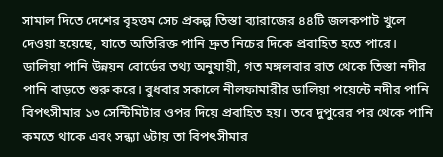সামাল দিতে দেশের বৃহত্তম সেচ প্রকল্প তিস্তা ব্যারাজের ৪৪টি জলকপাট খুলে দেওয়া হয়েছে, যাতে অতিরিক্ত পানি দ্রুত নিচের দিকে প্রবাহিত হতে পারে।
ডালিয়া পানি উন্নয়ন বোর্ডের তথ্য অনুযায়ী, গত মঙ্গলবার রাত থেকে তিস্তা নদীর পানি বাড়তে শুরু করে। বুধবার সকালে নীলফামারীর ডালিয়া পয়েন্টে নদীর পানি বিপৎসীমার ১৩ সেন্টিমিটার ওপর দিয়ে প্রবাহিত হয়। তবে দুপুরের পর থেকে পানি কমতে থাকে এবং সন্ধ্যা ৬টায় তা বিপৎসীমার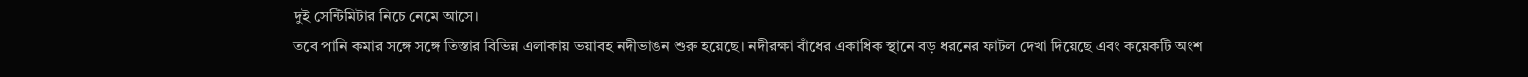দুই সেন্টিমিটার নিচে নেমে আসে।
তবে পানি কমার সঙ্গে সঙ্গে তিস্তার বিভিন্ন এলাকায় ভয়াবহ নদীভাঙন শুরু হয়েছে। নদীরক্ষা বাঁধের একাধিক স্থানে বড় ধরনের ফাটল দেখা দিয়েছে এবং কয়েকটি অংশ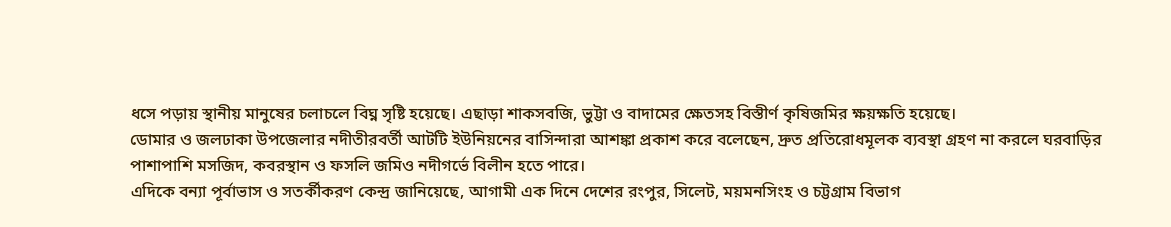ধসে পড়ায় স্থানীয় মানুষের চলাচলে বিঘ্ন সৃষ্টি হয়েছে। এছাড়া শাকসবজি, ভুট্টা ও বাদামের ক্ষেতসহ বিস্তীর্ণ কৃষিজমির ক্ষয়ক্ষতি হয়েছে।
ডোমার ও জলঢাকা উপজেলার নদীতীরবর্তী আটটি ইউনিয়নের বাসিন্দারা আশঙ্কা প্রকাশ করে বলেছেন, দ্রুত প্রতিরোধমূলক ব্যবস্থা গ্রহণ না করলে ঘরবাড়ির পাশাপাশি মসজিদ, কবরস্থান ও ফসলি জমিও নদীগর্ভে বিলীন হতে পারে।
এদিকে বন্যা পূর্বাভাস ও সতর্কীকরণ কেন্দ্র জানিয়েছে, আগামী এক দিনে দেশের রংপুর, সিলেট, ময়মনসিংহ ও চট্টগ্রাম বিভাগ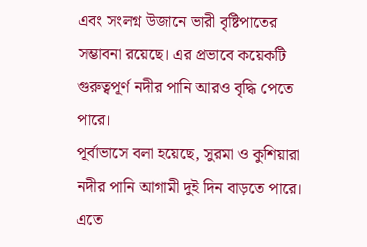এবং সংলগ্ন উজানে ভারী বৃষ্টিপাতের সম্ভাবনা রয়েছে। এর প্রভাবে কয়েকটি গুরুত্বপূর্ণ নদীর পানি আরও বৃদ্ধি পেতে পারে।
পূর্বাভাসে বলা হয়েছে, সুরমা ও কুশিয়ারা নদীর পানি আগামী দুই দিন বাড়তে পারে। এতে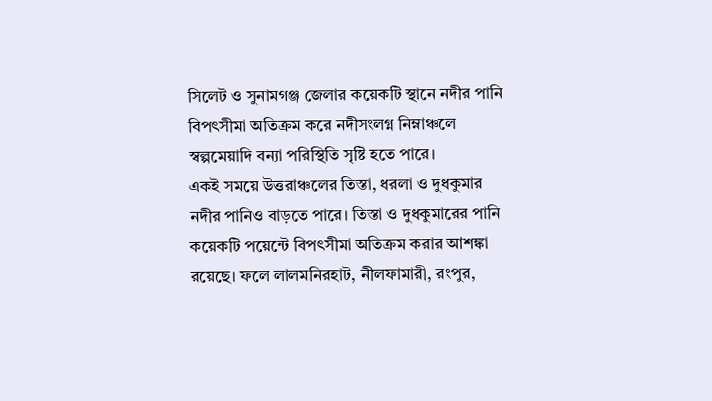সিলেট ও সুনামগঞ্জ জেলার কয়েকটি স্থানে নদীর পানি বিপৎসীমা অতিক্রম করে নদীসংলগ্ন নিম্নাঞ্চলে স্বল্পমেয়াদি বন্যা পরিস্থিতি সৃষ্টি হতে পারে।
একই সময়ে উত্তরাঞ্চলের তিস্তা, ধরলা ও দুধকুমার নদীর পানিও বাড়তে পারে। তিস্তা ও দুধকুমারের পানি কয়েকটি পয়েন্টে বিপৎসীমা অতিক্রম করার আশঙ্কা রয়েছে। ফলে লালমনিরহাট, নীলফামারী, রংপুর,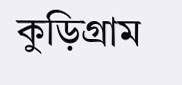কুড়িগ্রাম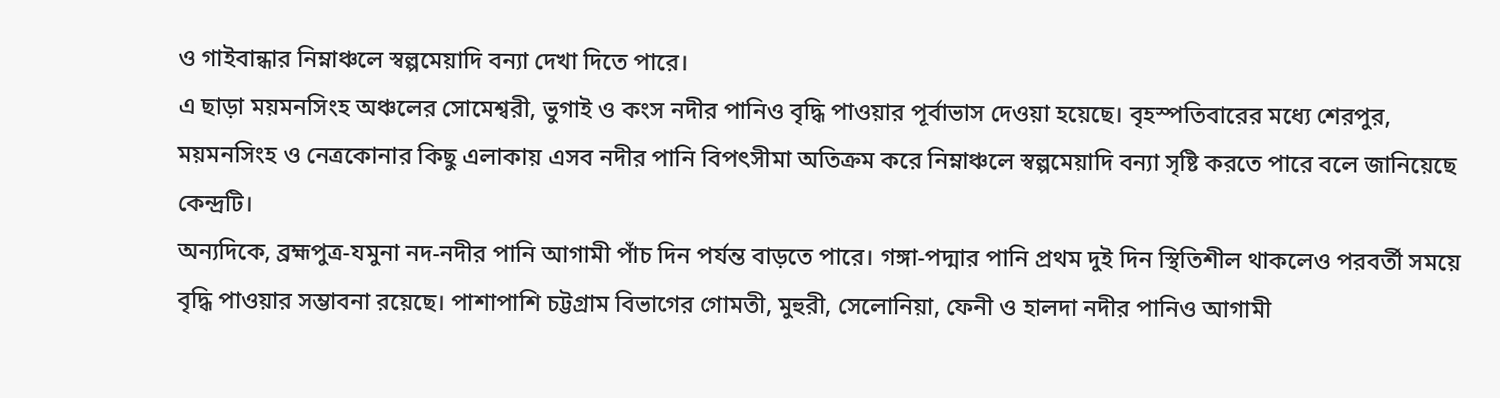ও গাইবান্ধার নিম্নাঞ্চলে স্বল্পমেয়াদি বন্যা দেখা দিতে পারে।
এ ছাড়া ময়মনসিংহ অঞ্চলের সোমেশ্বরী, ভুগাই ও কংস নদীর পানিও বৃদ্ধি পাওয়ার পূর্বাভাস দেওয়া হয়েছে। বৃহস্পতিবারের মধ্যে শেরপুর, ময়মনসিংহ ও নেত্রকোনার কিছু এলাকায় এসব নদীর পানি বিপৎসীমা অতিক্রম করে নিম্নাঞ্চলে স্বল্পমেয়াদি বন্যা সৃষ্টি করতে পারে বলে জানিয়েছে কেন্দ্রটি।
অন্যদিকে, ব্রহ্মপুত্র-যমুনা নদ-নদীর পানি আগামী পাঁচ দিন পর্যন্ত বাড়তে পারে। গঙ্গা-পদ্মার পানি প্রথম দুই দিন স্থিতিশীল থাকলেও পরবর্তী সময়ে বৃদ্ধি পাওয়ার সম্ভাবনা রয়েছে। পাশাপাশি চট্টগ্রাম বিভাগের গোমতী, মুহুরী, সেলোনিয়া, ফেনী ও হালদা নদীর পানিও আগামী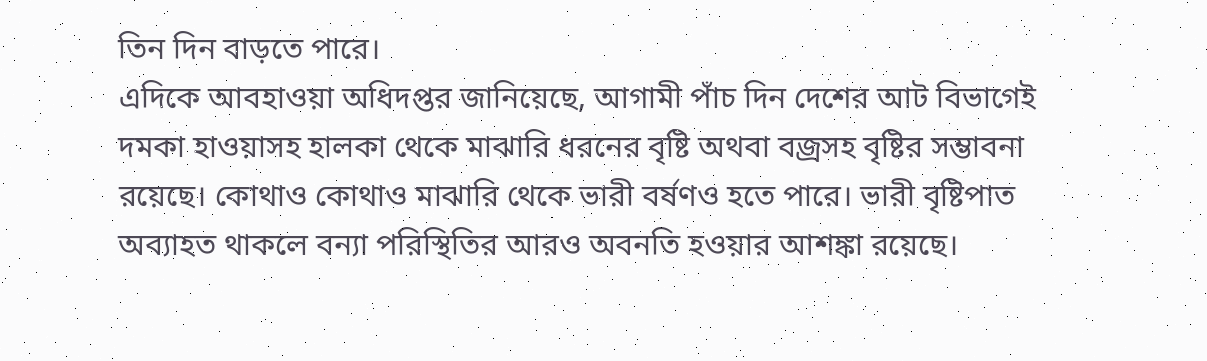তিন দিন বাড়তে পারে।
এদিকে আবহাওয়া অধিদপ্তর জানিয়েছে, আগামী পাঁচ দিন দেশের আট বিভাগেই দমকা হাওয়াসহ হালকা থেকে মাঝারি ধরনের বৃষ্টি অথবা বজ্রসহ বৃষ্টির সম্ভাবনা রয়েছে। কোথাও কোথাও মাঝারি থেকে ভারী বর্ষণও হতে পারে। ভারী বৃষ্টিপাত অব্যাহত থাকলে বন্যা পরিস্থিতির আরও অবনতি হওয়ার আশঙ্কা রয়েছে।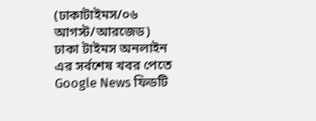(ঢাকাটাইমস/০৬ আগস্ট/আরজেড)
ঢাকা টাইমস অনলাইন এর সর্বশেষ খবর পেতে Google News ফিডটি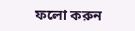ফলো করুন